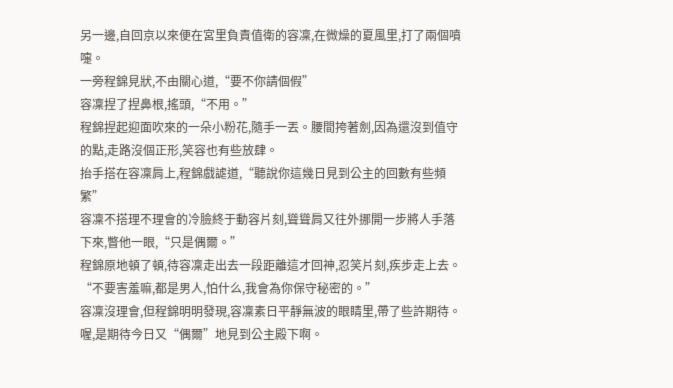另一邊,自回京以來便在宮里負責值衛的容凜,在微燥的夏風里,打了兩個噴嚏。
一旁程錦見狀,不由關心道,“要不你請個假”
容凜捏了捏鼻根,搖頭,“不用。”
程錦捏起迎面吹來的一朵小粉花,隨手一丟。腰間挎著劍,因為還沒到值守的點,走路沒個正形,笑容也有些放肆。
抬手搭在容凜肩上,程錦戲謔道,“聽說你這幾日見到公主的回數有些頻繁”
容凜不搭理不理會的冷臉終于動容片刻,聳聳肩又往外挪開一步將人手落下來,瞥他一眼,“只是偶爾。”
程錦原地頓了頓,待容凜走出去一段距離這才回神,忍笑片刻,疾步走上去。
“不要害羞嘛,都是男人,怕什么,我會為你保守秘密的。”
容凜沒理會,但程錦明明發現,容凜素日平靜無波的眼睛里,帶了些許期待。
喔,是期待今日又“偶爾”地見到公主殿下啊。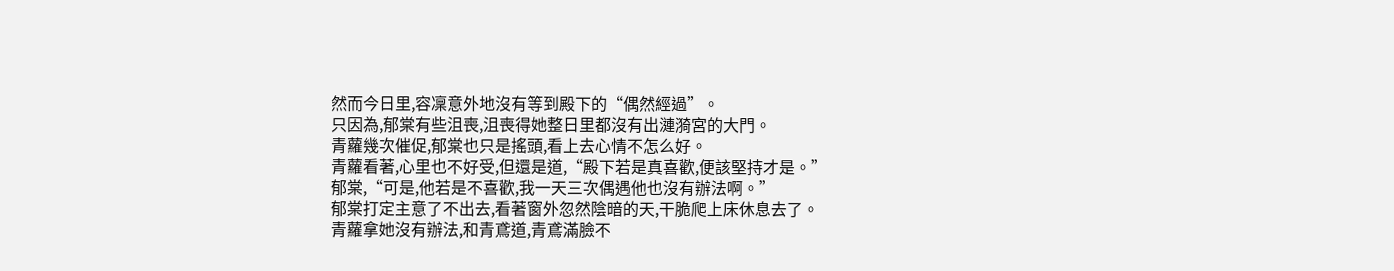然而今日里,容凜意外地沒有等到殿下的“偶然經過”。
只因為,郁棠有些沮喪,沮喪得她整日里都沒有出漣漪宮的大門。
青蘿幾次催促,郁棠也只是搖頭,看上去心情不怎么好。
青蘿看著,心里也不好受,但還是道,“殿下若是真喜歡,便該堅持才是。”
郁棠,“可是,他若是不喜歡,我一天三次偶遇他也沒有辦法啊。”
郁棠打定主意了不出去,看著窗外忽然陰暗的天,干脆爬上床休息去了。
青蘿拿她沒有辦法,和青鳶道,青鳶滿臉不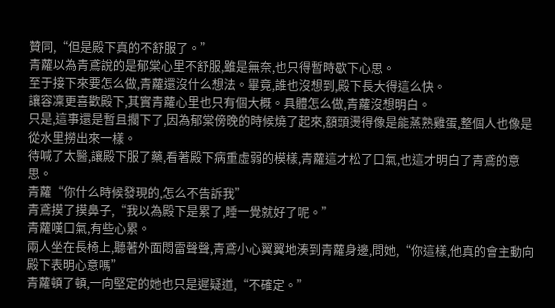贊同,“但是殿下真的不舒服了。”
青蘿以為青鳶說的是郁棠心里不舒服,雖是無奈,也只得暫時歇下心思。
至于接下來要怎么做,青蘿還沒什么想法。畢竟,誰也沒想到,殿下長大得這么快。
讓容凜更喜歡殿下,其實青蘿心里也只有個大概。具體怎么做,青蘿沒想明白。
只是,這事還是暫且擱下了,因為郁棠傍晚的時候燒了起來,額頭燙得像是能蒸熟雞蛋,整個人也像是從水里撈出來一樣。
待喊了太醫,讓殿下服了藥,看著殿下病重虛弱的模樣,青蘿這才松了口氣,也這才明白了青鳶的意思。
青蘿“你什么時候發現的,怎么不告訴我”
青鳶摸了摸鼻子,“我以為殿下是累了,睡一覺就好了呢。”
青蘿嘆口氣,有些心累。
兩人坐在長椅上,聽著外面悶雷聲聲,青鳶小心翼翼地湊到青蘿身邊,問她,“你這樣,他真的會主動向殿下表明心意嗎”
青蘿頓了頓,一向堅定的她也只是遲疑道,“不確定。”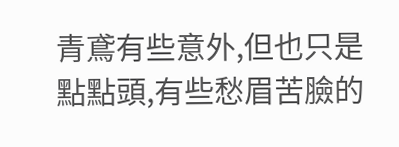青鳶有些意外,但也只是點點頭,有些愁眉苦臉的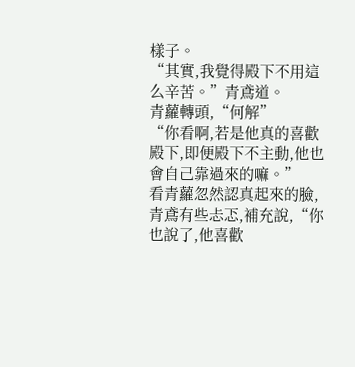樣子。
“其實,我覺得殿下不用這么辛苦。”青鳶道。
青蘿轉頭,“何解”
“你看啊,若是他真的喜歡殿下,即便殿下不主動,他也會自己靠過來的嘛。”
看青蘿忽然認真起來的臉,青鳶有些忐忑,補充說,“你也說了,他喜歡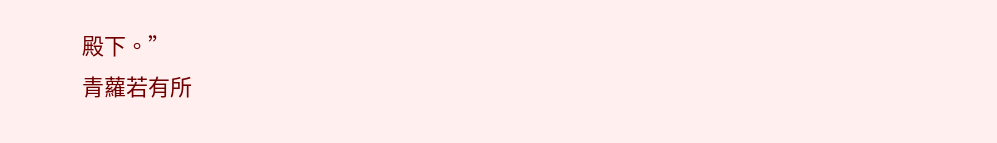殿下。”
青蘿若有所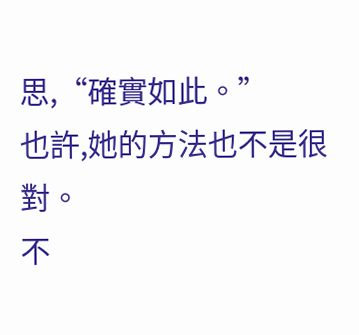思,“確實如此。”
也許,她的方法也不是很對。
不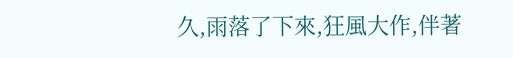久,雨落了下來,狂風大作,伴著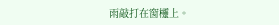雨敲打在窗欞上。